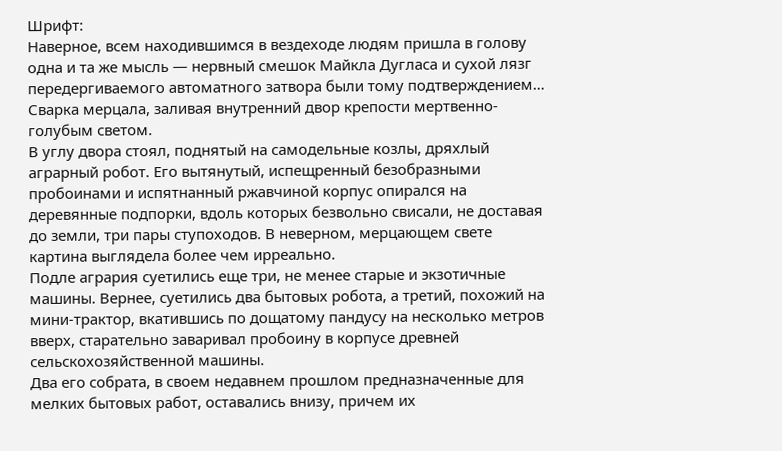Шрифт:
Наверное, всем находившимся в вездеходе людям пришла в голову одна и та же мысль — нервный смешок Майкла Дугласа и сухой лязг передергиваемого автоматного затвора были тому подтверждением…
Сварка мерцала, заливая внутренний двор крепости мертвенно-голубым светом.
В углу двора стоял, поднятый на самодельные козлы, дряхлый аграрный робот. Его вытянутый, испещренный безобразными пробоинами и испятнанный ржавчиной корпус опирался на деревянные подпорки, вдоль которых безвольно свисали, не доставая до земли, три пары ступоходов. В неверном, мерцающем свете картина выглядела более чем ирреально.
Подле агрария суетились еще три, не менее старые и экзотичные машины. Вернее, суетились два бытовых робота, а третий, похожий на мини-трактор, вкатившись по дощатому пандусу на несколько метров вверх, старательно заваривал пробоину в корпусе древней сельскохозяйственной машины.
Два его собрата, в своем недавнем прошлом предназначенные для мелких бытовых работ, оставались внизу, причем их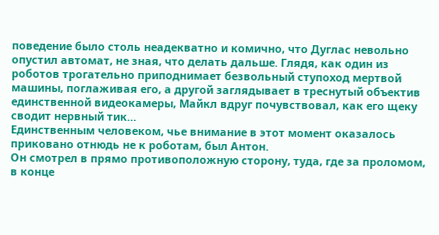поведение было столь неадекватно и комично, что Дуглас невольно опустил автомат, не зная, что делать дальше. Глядя, как один из роботов трогательно приподнимает безвольный ступоход мертвой машины, поглаживая его, а другой заглядывает в треснутый объектив единственной видеокамеры, Майкл вдруг почувствовал, как его щеку сводит нервный тик…
Единственным человеком, чье внимание в этот момент оказалось приковано отнюдь не к роботам, был Антон.
Он смотрел в прямо противоположную сторону, туда, где за проломом, в конце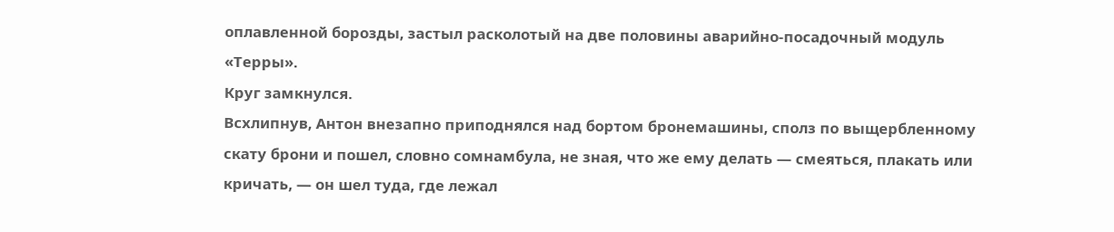оплавленной борозды, застыл расколотый на две половины аварийно-посадочный модуль «Терры».
Круг замкнулся.
Всхлипнув, Антон внезапно приподнялся над бортом бронемашины, сполз по выщербленному скату брони и пошел, словно сомнамбула, не зная, что же ему делать — смеяться, плакать или кричать, — он шел туда, где лежал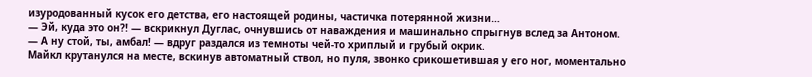изуродованный кусок его детства, его настоящей родины, частичка потерянной жизни…
— Эй, куда это он?! — вскрикнул Дуглас, очнувшись от наваждения и машинально спрыгнув вслед за Антоном.
— А ну стой, ты, амбал! — вдруг раздался из темноты чей-то хриплый и грубый окрик.
Майкл крутанулся на месте, вскинув автоматный ствол, но пуля, звонко срикошетившая у его ног, моментально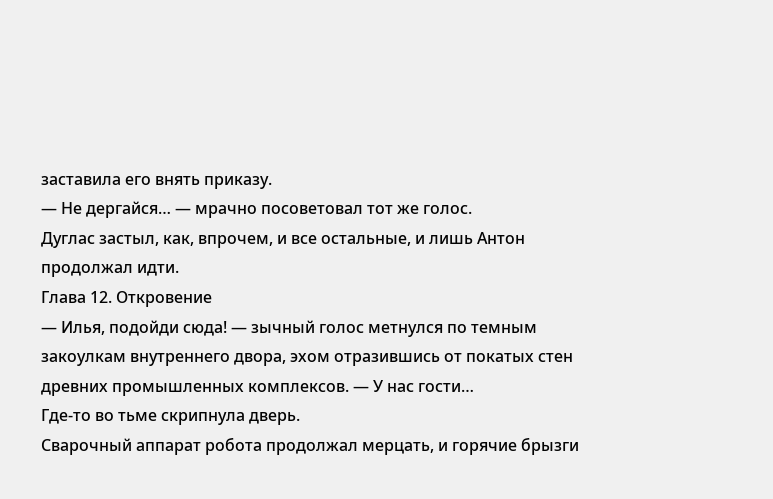заставила его внять приказу.
— Не дергайся… — мрачно посоветовал тот же голос.
Дуглас застыл, как, впрочем, и все остальные, и лишь Антон продолжал идти.
Глава 12. Откровение
— Илья, подойди сюда! — зычный голос метнулся по темным закоулкам внутреннего двора, эхом отразившись от покатых стен древних промышленных комплексов. — У нас гости…
Где-то во тьме скрипнула дверь.
Сварочный аппарат робота продолжал мерцать, и горячие брызги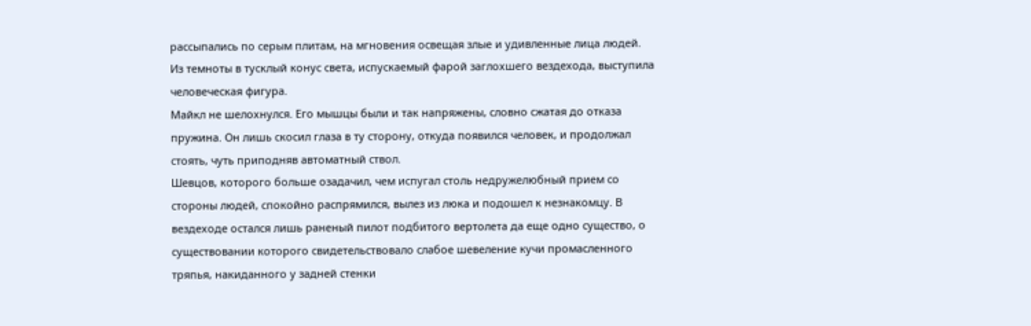рассыпались по серым плитам, на мгновения освещая злые и удивленные лица людей.
Из темноты в тусклый конус света, испускаемый фарой заглохшего вездехода, выступила человеческая фигура.
Майкл не шелохнулся. Его мышцы были и так напряжены, словно сжатая до отказа пружина. Он лишь скосил глаза в ту сторону, откуда появился человек, и продолжал стоять, чуть приподняв автоматный ствол.
Шевцов, которого больше озадачил, чем испугал столь недружелюбный прием со стороны людей, спокойно распрямился, вылез из люка и подошел к незнакомцу. В вездеходе остался лишь раненый пилот подбитого вертолета да еще одно существо, о существовании которого свидетельствовало слабое шевеление кучи промасленного тряпья, накиданного у задней стенки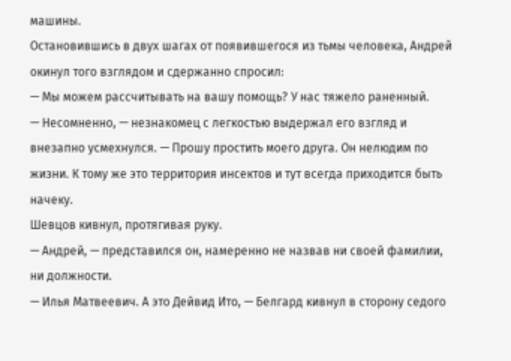машины.
Остановившись в двух шагах от появившегося из тьмы человека, Андрей окинул того взглядом и сдержанно спросил:
— Мы можем рассчитывать на вашу помощь? У нас тяжело раненный.
— Несомненно, — незнакомец с легкостью выдержал его взгляд и внезапно усмехнулся. — Прошу простить моего друга. Он нелюдим по жизни. К тому же это территория инсектов и тут всегда приходится быть начеку.
Шевцов кивнул, протягивая руку.
— Андрей, — представился он, намеренно не назвав ни своей фамилии, ни должности.
— Илья Матвеевич. А это Дейвид Ито, — Белгард кивнул в сторону седого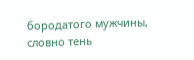бородатого мужчины, словно тень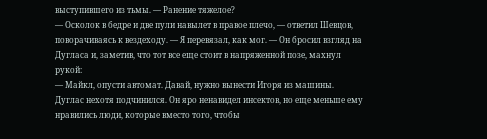выступившего из тьмы. — Ранение тяжелое?
— Осколок в бедре и две пули навылет в правое плечо, — ответил Шевцов, поворачиваясь к вездеходу. — Я перевязал, как мог. — Он бросил взгляд на Дугласа и, заметив, что тот все еще стоит в напряженной позе, махнул рукой:
— Майкл, опусти автомат. Давай, нужно вынести Игоря из машины.
Дуглас нехотя подчинился. Он яро ненавидел инсектов, но еще меньше ему нравились люди, которые вместо того, чтобы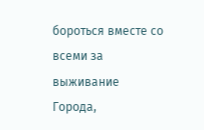бороться вместе со всеми за выживание Города,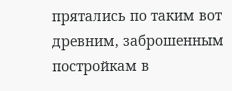прятались по таким вот древним, заброшенным постройкам в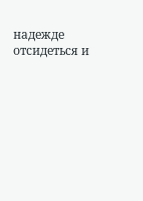надежде отсидеться и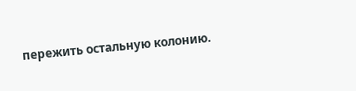пережить остальную колонию.